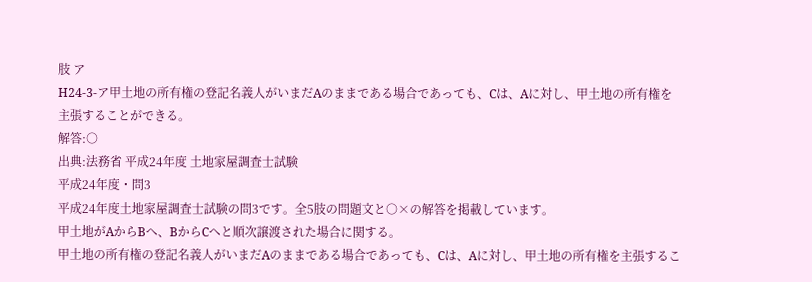肢 ア
H24-3-ア甲土地の所有権の登記名義人がいまだAのままである場合であっても、Cは、Aに対し、甲土地の所有権を主張することができる。
解答:○
出典:法務省 平成24年度 土地家屋調査士試験
平成24年度・問3
平成24年度土地家屋調査士試験の問3です。全5肢の問題文と○×の解答を掲載しています。
甲土地がAからBへ、BからCへと順次譲渡された場合に関する。
甲土地の所有権の登記名義人がいまだAのままである場合であっても、Cは、Aに対し、甲土地の所有権を主張するこ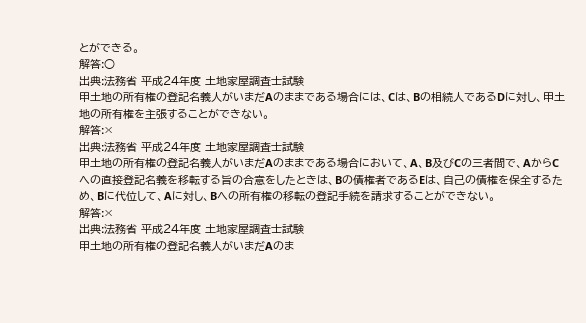とができる。
解答:○
出典:法務省 平成24年度 土地家屋調査士試験
甲土地の所有権の登記名義人がいまだAのままである場合には、Cは、Bの相続人であるDに対し、甲土地の所有権を主張することができない。
解答:×
出典:法務省 平成24年度 土地家屋調査士試験
甲土地の所有権の登記名義人がいまだAのままである場合において、A、B及びCの三者間で、AからCへの直接登記名義を移転する旨の合意をしたときは、Bの債権者であるEは、自己の債権を保全するため、Bに代位して、Aに対し、Bへの所有権の移転の登記手続を請求することができない。
解答:×
出典:法務省 平成24年度 土地家屋調査士試験
甲土地の所有権の登記名義人がいまだAのま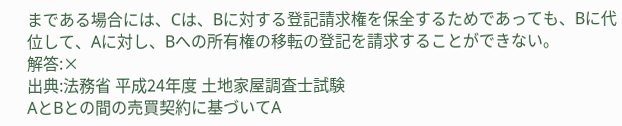まである場合には、Cは、Bに対する登記請求権を保全するためであっても、Bに代位して、Aに対し、Bへの所有権の移転の登記を請求することができない。
解答:×
出典:法務省 平成24年度 土地家屋調査士試験
AとBとの間の売買契約に基づいてA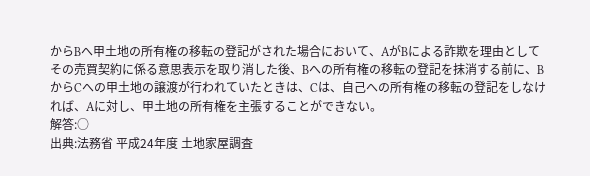からBへ甲土地の所有権の移転の登記がされた場合において、AがBによる詐欺を理由としてその売買契約に係る意思表示を取り消した後、Bへの所有権の移転の登記を抹消する前に、BからCへの甲土地の譲渡が行われていたときは、Cは、自己への所有権の移転の登記をしなければ、Aに対し、甲土地の所有権を主張することができない。
解答:○
出典:法務省 平成24年度 土地家屋調査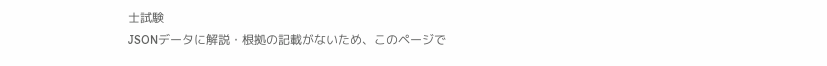士試験
JSONデータに解説・根拠の記載がないため、このページで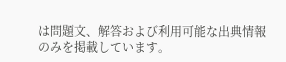は問題文、解答および利用可能な出典情報のみを掲載しています。